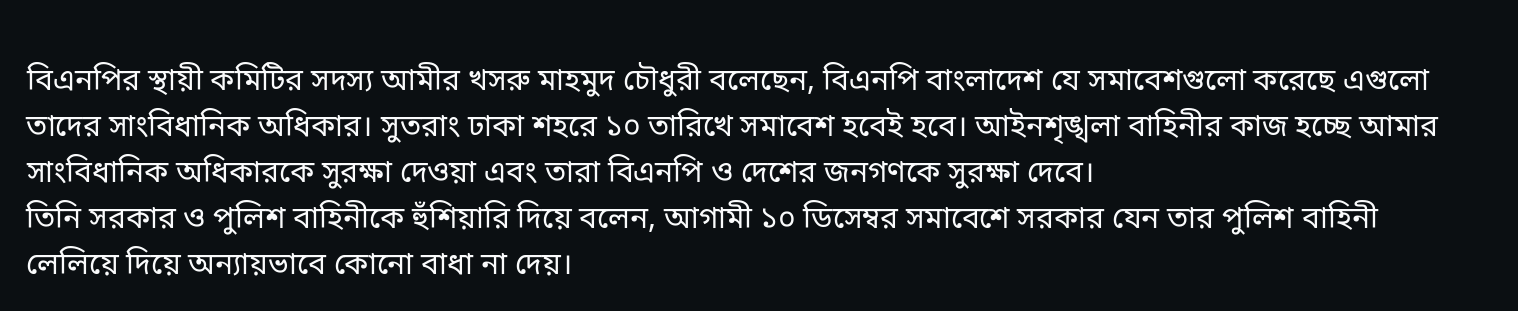বিএনপির স্থায়ী কমিটির সদস্য আমীর খসরু মাহমুদ চৌধুরী বলেছেন, বিএনপি বাংলাদেশ যে সমাবেশগুলো করেছে এগুলো তাদের সাংবিধানিক অধিকার। সুতরাং ঢাকা শহরে ১০ তারিখে সমাবেশ হবেই হবে। আইনশৃঙ্খলা বাহিনীর কাজ হচ্ছে আমার সাংবিধানিক অধিকারকে সুরক্ষা দেওয়া এবং তারা বিএনপি ও দেশের জনগণকে সুরক্ষা দেবে।
তিনি সরকার ও পুলিশ বাহিনীকে হুঁশিয়ারি দিয়ে বলেন, আগামী ১০ ডিসেম্বর সমাবেশে সরকার যেন তার পুলিশ বাহিনী লেলিয়ে দিয়ে অন্যায়ভাবে কোনো বাধা না দেয়।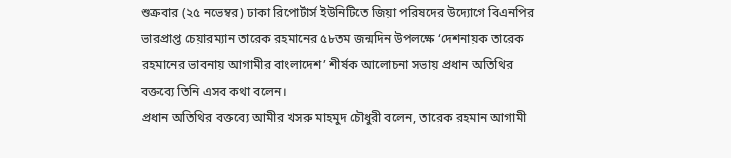শুক্রবার (২৫ নভেম্বর) ঢাকা রিপোর্টার্স ইউনিটিতে জিয়া পরিষদের উদ্যোগে বিএনপির ভারপ্রাপ্ত চেয়ারম্যান তারেক রহমানের ৫৮তম জন্মদিন উপলক্ষে ‘দেশনায়ক তারেক রহমানের ভাবনায় আগামীর বাংলাদেশ’ শীর্ষক আলোচনা সভায় প্রধান অতিথির বক্তব্যে তিনি এসব কথা বলেন।
প্রধান অতিথির বক্তব্যে আমীর খসরু মাহমুদ চৌধুরী বলেন, তারেক রহমান আগামী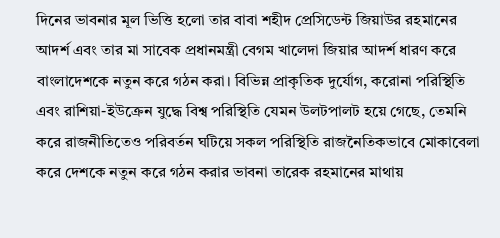দিনের ভাবনার মূল ভিত্তি হলো তার বাবা শহীদ প্রেসিডেন্ট জিয়াউর রহমানের আদর্শ এবং তার মা সাবেক প্রধানমন্ত্রী বেগম খালেদা জিয়ার আদর্শ ধারণ করে বাংলাদেশকে নতুন করে গঠন করা। বিভিন্ন প্রাকৃতিক দুর্যোগ, করোনা পরিস্থিতি এবং রাশিয়া-ইউক্রেন যুদ্ধে বিশ্ব পরিস্থিতি যেমন উলটপালট হয়ে গেছে, তেমনি করে রাজনীতিতেও পরিবর্তন ঘটিয়ে সকল পরিস্থিতি রাজনৈতিকভাবে মোকাবেলা করে দেশকে নতুন করে গঠন করার ভাবনা তারেক রহমানের মাথায়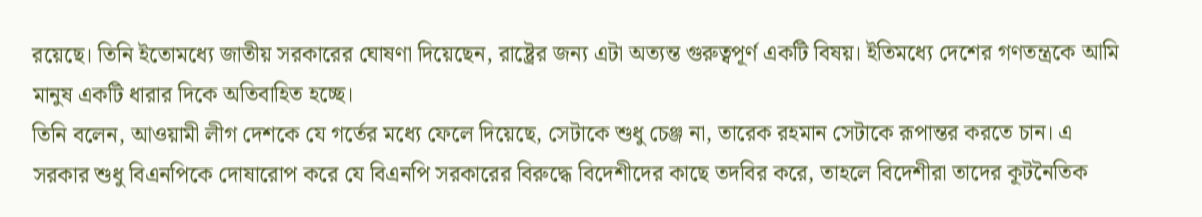রয়েছে। তিনি ইতোমধ্যে জাতীয় সরকারের ঘোষণা দিয়েছেন, রাষ্ট্রের জন্য এটা অত্যন্ত গুরুত্বপূর্ণ একটি বিষয়। ইতিমধ্যে দেশের গণতন্ত্রকে আমি মানুষ একটি ধারার দিকে অতিবাহিত হচ্ছে।
তিনি বলেন, আওয়ামী লীগ দেশকে যে গর্তের মধ্যে ফেলে দিয়েছে, সেটাকে শুধু চেঞ্জ না, তারেক রহমান সেটাকে রূপান্তর করতে চান। এ সরকার শুধু বিএনপিকে দোষারোপ করে যে বিএনপি সরকারের বিরুদ্ধে বিদেশীদের কাছে তদবির করে, তাহলে বিদেশীরা তাদের কূটনৈতিক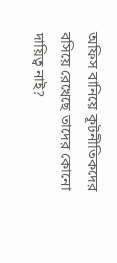অফিস বানিয়ে কূটনীতিকদের বসিয়ে রেখেছে তাদের কোনো দায়িত্ব নাই?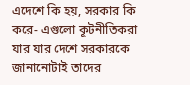এদেশে কি হয়, সরকার কি করে- এগুলো কূটনীতিকরা যার যার দেশে সরকারকে জানানোটাই তাদের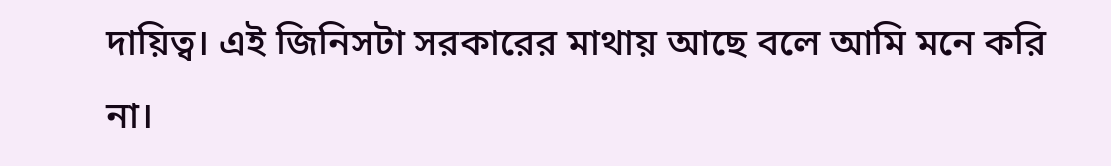দায়িত্ব। এই জিনিসটা সরকারের মাথায় আছে বলে আমি মনে করি না।